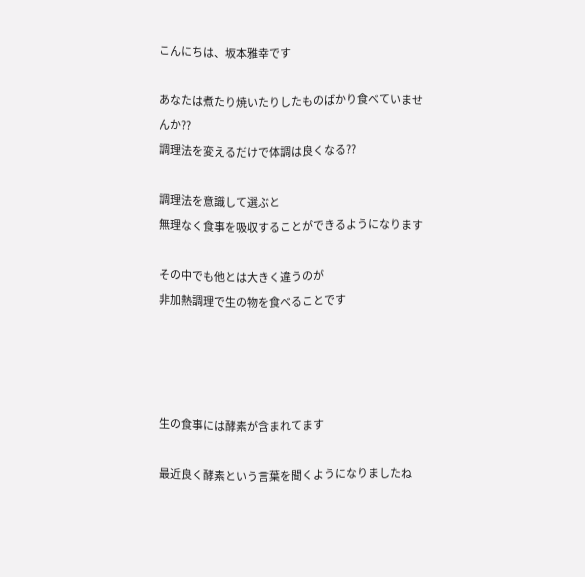こんにちは、坂本雅幸です

あなたは煮たり焼いたりしたものばかり食べていませんか??
調理法を変えるだけで体調は良くなる??

調理法を意識して選ぶと
無理なく食事を吸収することができるようになります

その中でも他とは大きく違うのが
非加熱調理で生の物を食べることです




生の食事には酵素が含まれてます

最近良く酵素という言葉を聞くようになりましたね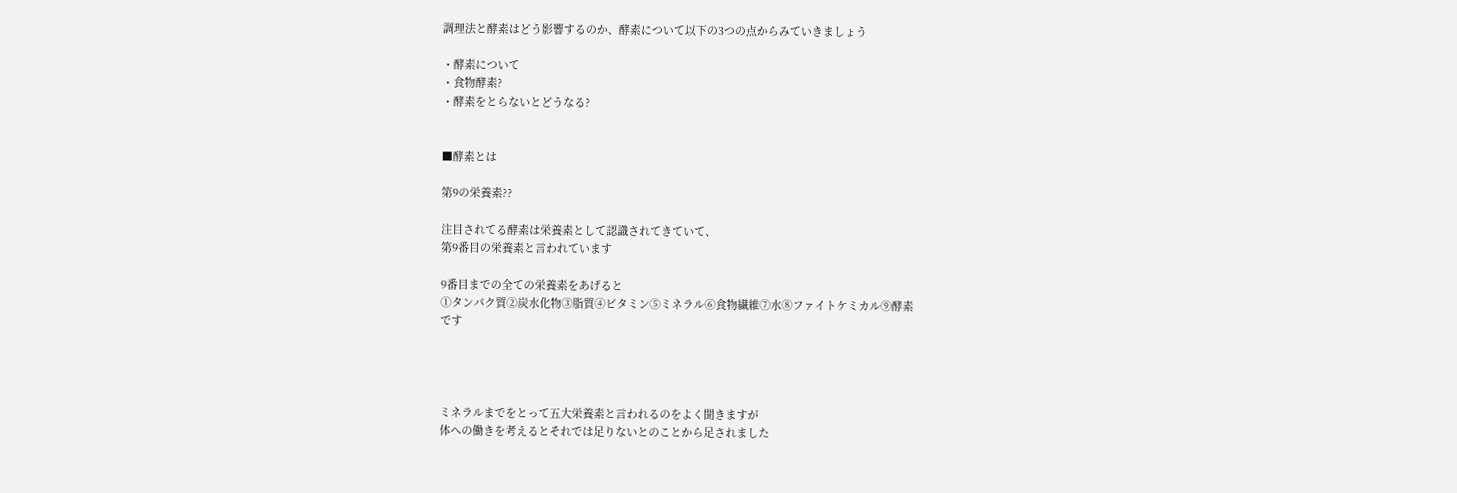調理法と酵素はどう影響するのか、酵素について以下の3つの点からみていきましょう

・酵素について
・食物酵素?
・酵素をとらないとどうなる?


■酵素とは

第9の栄養素??

注目されてる酵素は栄養素として認識されてきていて、
第9番目の栄養素と言われています

9番目までの全ての栄養素をあげると
①タンパク質②炭水化物③脂質④ビタミン⑤ミネラル⑥食物繊維⑦水⑧ファイトケミカル⑨酵素
です




ミネラルまでをとって五大栄養素と言われるのをよく聞きますが
体への働きを考えるとそれでは足りないとのことから足されました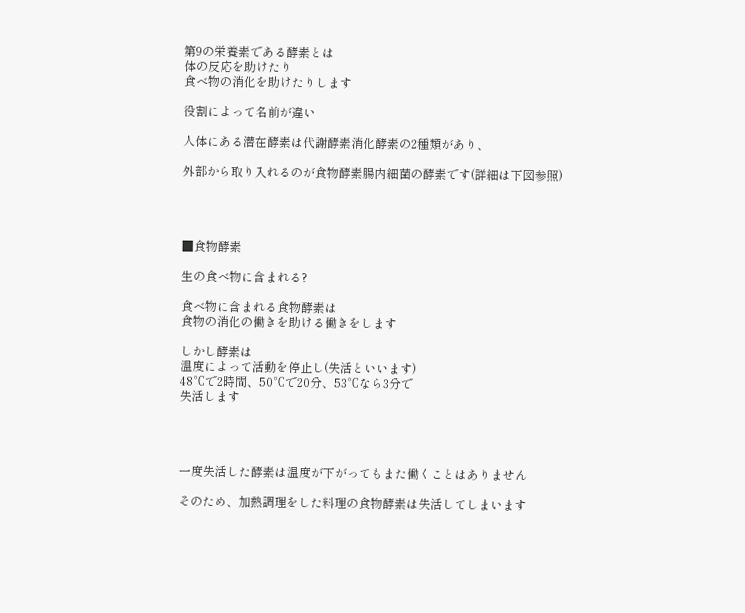第9の栄養素である酵素とは
体の反応を助けたり
食べ物の消化を助けたりします

役割によって名前が違い

人体にある潜在酵素は代謝酵素消化酵素の2種類があり、

外部から取り入れるのが食物酵素腸内細菌の酵素です(詳細は下図参照)




■食物酵素

生の食べ物に含まれる?

食べ物に含まれる食物酵素は
食物の消化の働きを助ける働きをします

しかし酵素は
温度によって活動を停止し(失活といいます)
48℃で2時間、50℃で20分、53℃なら3分で
失活します




一度失活した酵素は温度が下がってもまた働くことはありません

そのため、加熱調理をした料理の食物酵素は失活してしまいます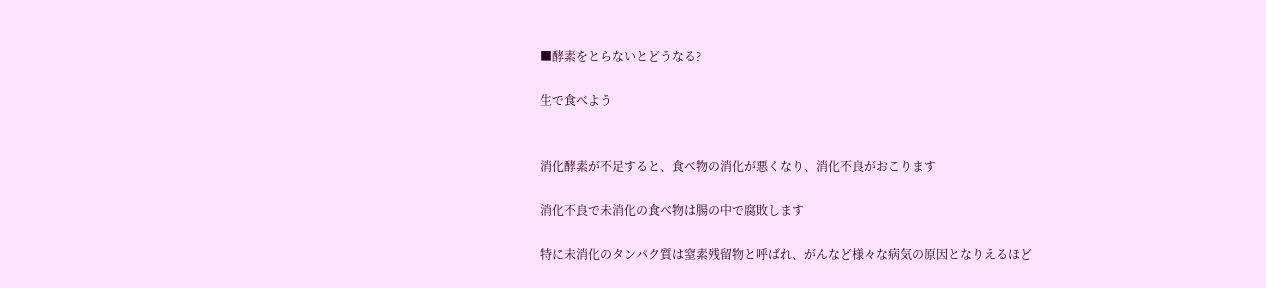■酵素をとらないとどうなる?

生で食べよう


消化酵素が不足すると、食べ物の消化が悪くなり、消化不良がおこります

消化不良で未消化の食べ物は腸の中で腐敗します

特に未消化のタンパク質は窒素残留物と呼ばれ、がんなど様々な病気の原因となりえるほど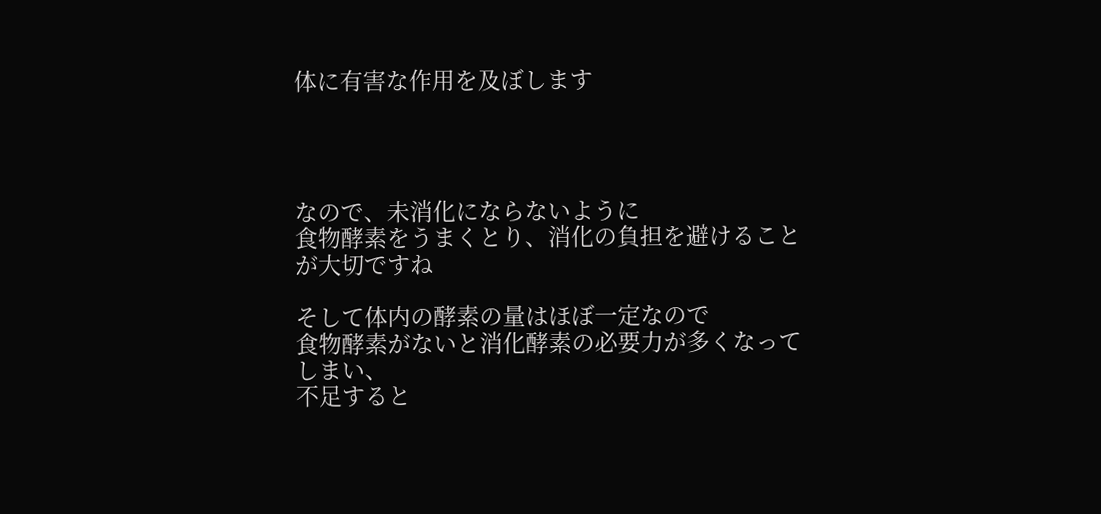体に有害な作用を及ぼします




なので、未消化にならないように
食物酵素をうまくとり、消化の負担を避けることが大切ですね

そして体内の酵素の量はほぼ一定なので
食物酵素がないと消化酵素の必要力が多くなってしまい、
不足すると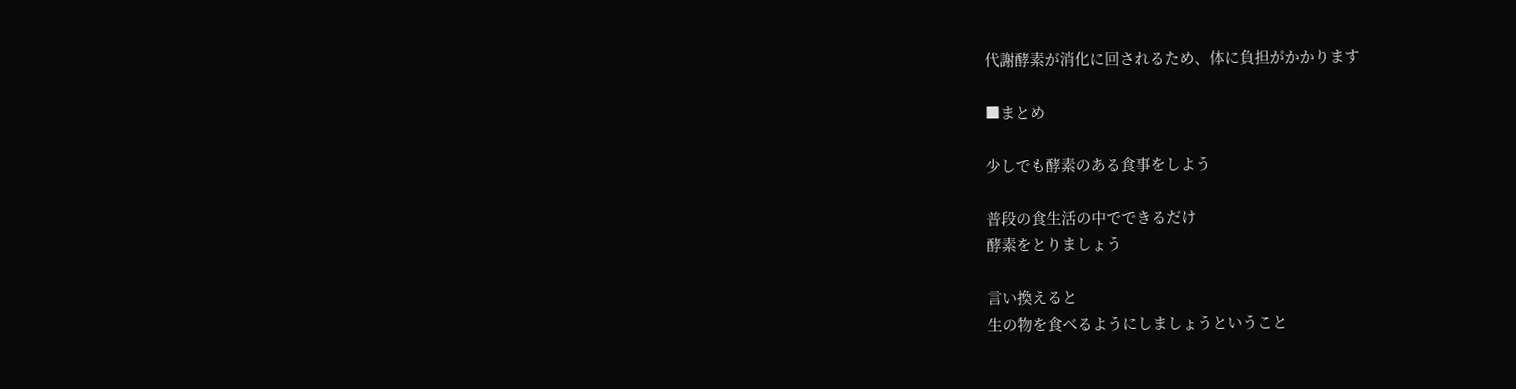代謝酵素が消化に回されるため、体に負担がかかります

■まとめ

少しでも酵素のある食事をしよう

普段の食生活の中でできるだけ
酵素をとりましょう

言い換えると
生の物を食べるようにしましょうということ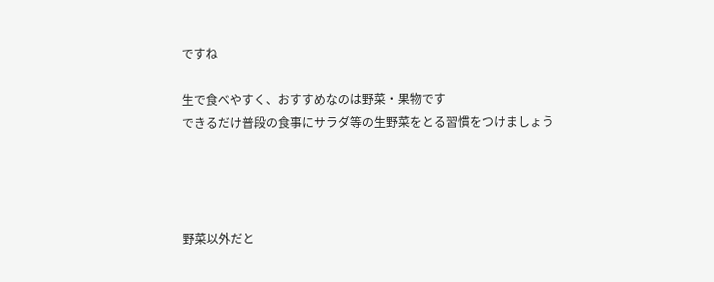ですね

生で食べやすく、おすすめなのは野菜・果物です
できるだけ普段の食事にサラダ等の生野菜をとる習慣をつけましょう




野菜以外だと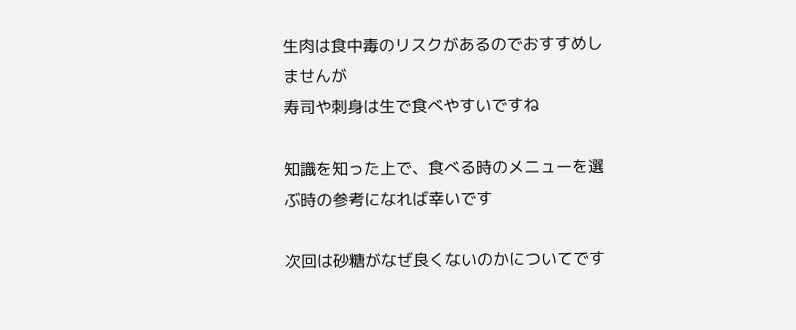生肉は食中毒のリスクがあるのでおすすめしませんが
寿司や刺身は生で食べやすいですね

知識を知った上で、食べる時のメニューを選ぶ時の参考になれば幸いです

次回は砂糖がなぜ良くないのかについてです